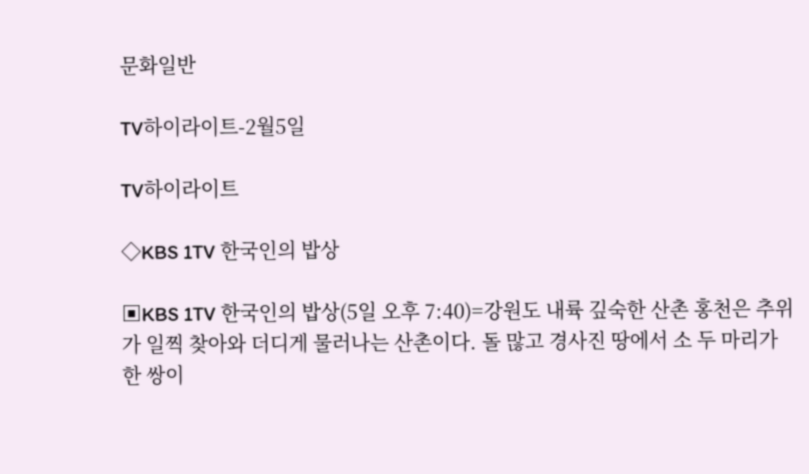문화일반

TV하이라이트-2월5일

TV하이라이트

◇KBS 1TV 한국인의 밥상

▣KBS 1TV 한국인의 밥상(5일 오후 7:40)=강원도 내륙 깊숙한 산촌 홍천은 추위가 일찍 찾아와 더디게 물러나는 산촌이다. 돌 많고 경사진 땅에서 소 두 마리가 한 쌍이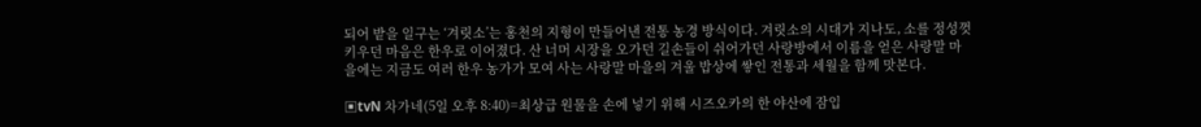되어 밭을 일구는 ‘겨릿소’는 홍천의 지형이 만들어낸 전통 농경 방식이다. 겨릿소의 시대가 지나도, 소를 정성껏 키우던 마음은 한우로 이어졌다. 산 너머 시장을 오가던 길손들이 쉬어가던 사랑방에서 이름을 얻은 사랑말 마을에는 지금도 여러 한우 농가가 모여 사는 사랑말 마을의 겨울 밥상에 쌓인 전통과 세월을 함께 맛본다.

▣tvN 차가네(5일 오후 8:40)=최상급 원물을 손에 넣기 위해 시즈오카의 한 야산에 잠입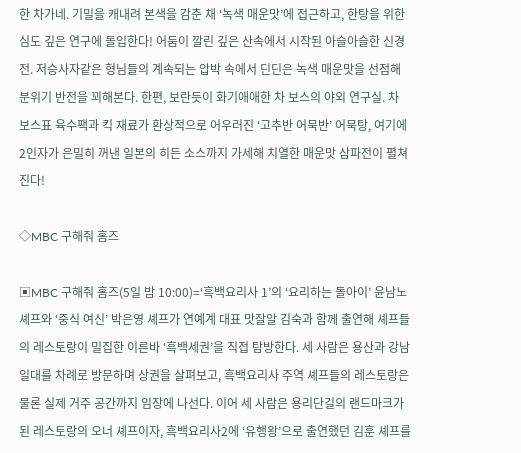한 차가네. 기밀을 캐내려 본색을 감춘 채 ‘녹색 매운맛’에 접근하고, 한탕을 위한 심도 깊은 연구에 돌입한다! 어둠이 깔린 깊은 산속에서 시작된 아슬아슬한 신경전. 저승사자같은 형님들의 계속되는 압박 속에서 딘딘은 녹색 매운맛을 선점해 분위기 반전을 꾀해본다. 한편, 보란듯이 화기애애한 차 보스의 야외 연구실. 차 보스표 육수팩과 킥 재료가 환상적으로 어우러진 ‘고추반 어묵반’ 어묵탕, 여기에 2인자가 은밀히 꺼낸 일본의 히든 소스까지 가세해 치열한 매운맛 삼파전이 펼쳐진다!

◇MBC 구해줘 홈즈

▣MBC 구해줘 홈즈(5일 밤 10:00)=‘흑백요리사 1’의 ‘요리하는 돌아이’ 윤남노 셰프와 ‘중식 여신’ 박은영 셰프가 연예계 대표 맛잘알 김숙과 함께 출연해 셰프들의 레스토랑이 밀집한 이른바 ‘흑백세권’을 직접 탐방한다. 세 사람은 용산과 강남 일대를 차례로 방문하며 상권을 살펴보고, 흑백요리사 주역 셰프들의 레스토랑은 물론 실제 거주 공간까지 임장에 나선다. 이어 세 사람은 용리단길의 랜드마크가 된 레스토랑의 오너 셰프이자, 흑백요리사2에 ‘유행왕’으로 출연했던 김훈 셰프를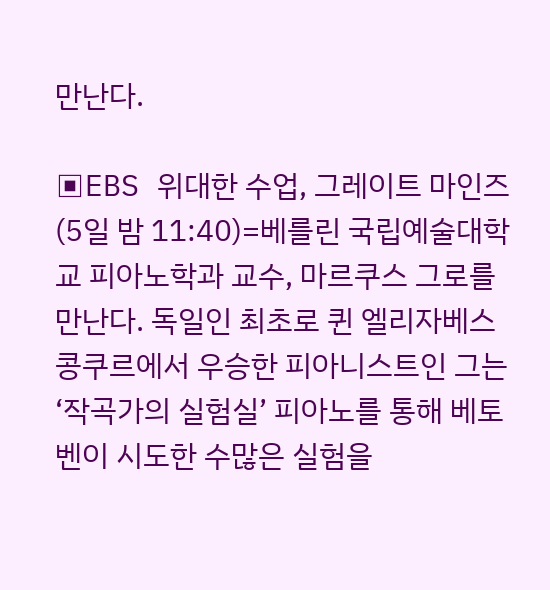만난다.

▣EBS 위대한 수업, 그레이트 마인즈(5일 밤 11:40)=베를린 국립예술대학교 피아노학과 교수, 마르쿠스 그로를 만난다. 독일인 최초로 퀸 엘리자베스 콩쿠르에서 우승한 피아니스트인 그는 ‘작곡가의 실험실’ 피아노를 통해 베토벤이 시도한 수많은 실험을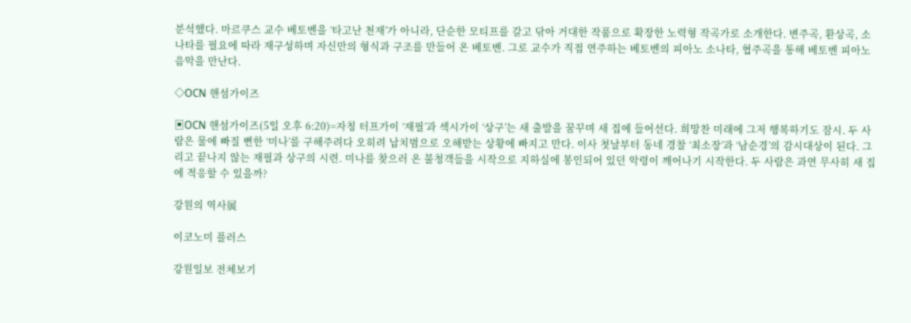분석했다. 마르쿠스 교수 베토벤을 ‘타고난 천재’가 아니라, 단순한 모티프를 갈고 닦아 거대한 작품으로 확장한 노력형 작곡가로 소개한다. 변주곡, 환상곡, 소나타를 필요에 따라 재구성하며 자신만의 형식과 구조를 만들어 온 베토벤. 그로 교수가 직접 연주하는 베토벤의 피아노 소나타, 협주곡을 통해 베토벤 피아노 음악을 만난다.

◇OCN 핸섬가이즈

▣OCN 핸섬가이즈(5일 오후 6:20)=자칭 터프가이 ‘재필’과 섹시가이 ‘상구’는 새 출발을 꿈꾸며 새 집에 들어선다. 희망찬 미래에 그저 행복하기도 잠시. 두 사람은 물에 빠질 뻔한 ‘미나’를 구해주려다 오히려 납치범으로 오해받는 상황에 빠지고 만다. 이사 첫날부터 동네 경찰 ‘최소장’과 ‘남순경’의 감시대상이 된다. 그리고 끝나지 않는 재필과 상구의 시련. 미나를 찾으러 온 불청객들을 시작으로 지하실에 봉인되어 있던 악령이 깨어나기 시작한다. 두 사람은 과연 무사히 새 집에 적응할 수 있을까?

강원의 역사展

이코노미 플러스

강원일보 전체보기